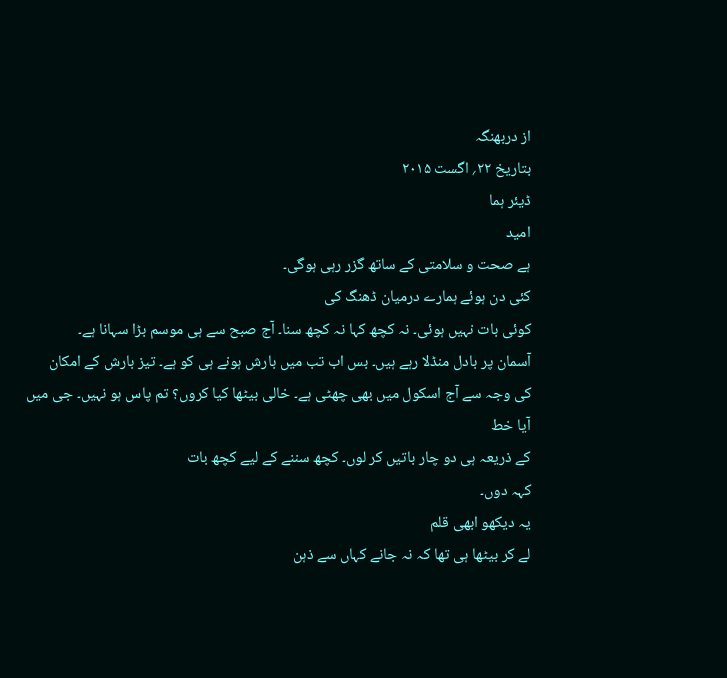از دربھنگہ
بتاریخ ۲۲؍ اگست ۲۰۱۵
ڈیئر ہما
امید
ہے صحت و سلامتی کے ساتھ گزر رہی ہوگی۔
کئی دن ہوئے ہمارے درمیان ڈھنگ کی
کوئی بات نہیں ہوئی۔ نہ کچھ کہا نہ کچھ سنا۔ آج صبح سے ہی موسم بڑا سہانا ہے۔
آسمان پر بادل منڈلا رہے ہیں۔ بس اب تب میں بارش ہونے ہی کو ہے۔ تیز بارش کے امکان
کی وجہ سے آج اسکول میں بھی چھٹی ہے۔ خالی بیٹھا کیا کروں؟ تم پاس ہو نہیں۔ جی میں
آیا خط
کے ذریعہ ہی دو چار باتیں کر لوں۔ کچھ سننے کے لیے کچھ بات
کہہ دوں۔
یہ دیکھو ابھی قلم
لے کر بیٹھا ہی تھا کہ نہ جانے کہاں سے ذہن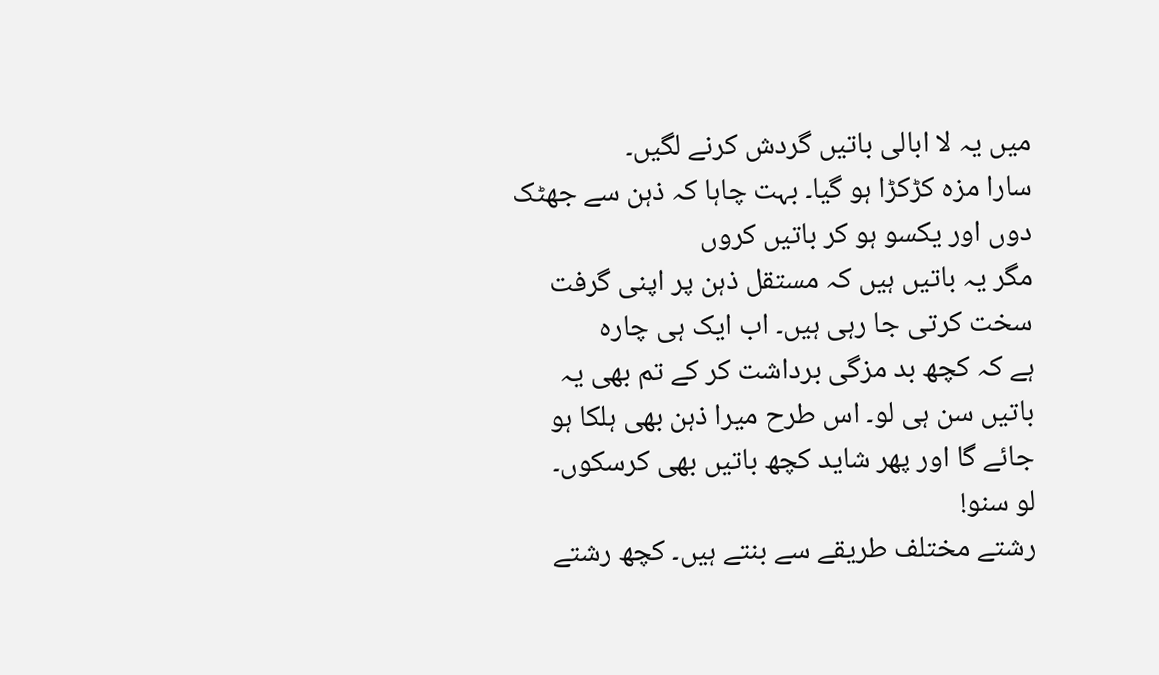میں یہ لا ابالی باتیں گردش کرنے لگیں۔
سارا مزہ کڑکڑا ہو گیا۔ بہت چاہا کہ ذہن سے جھٹک دوں اور یکسو ہو کر باتیں کروں
مگر یہ باتیں ہیں کہ مستقل ذہن پر اپنی گرفت سخت کرتی جا رہی ہیں۔ اب ایک ہی چارہ
ہے کہ کچھ بد مزگی برداشت کر کے تم بھی یہ
باتیں سن ہی لو۔ اس طرح میرا ذہن بھی ہلکا ہو جائے گا اور پھر شاید کچھ باتیں بھی کرسکوں۔
لو سنو!
رشتے مختلف طریقے سے بنتے ہیں۔ کچھ رشتے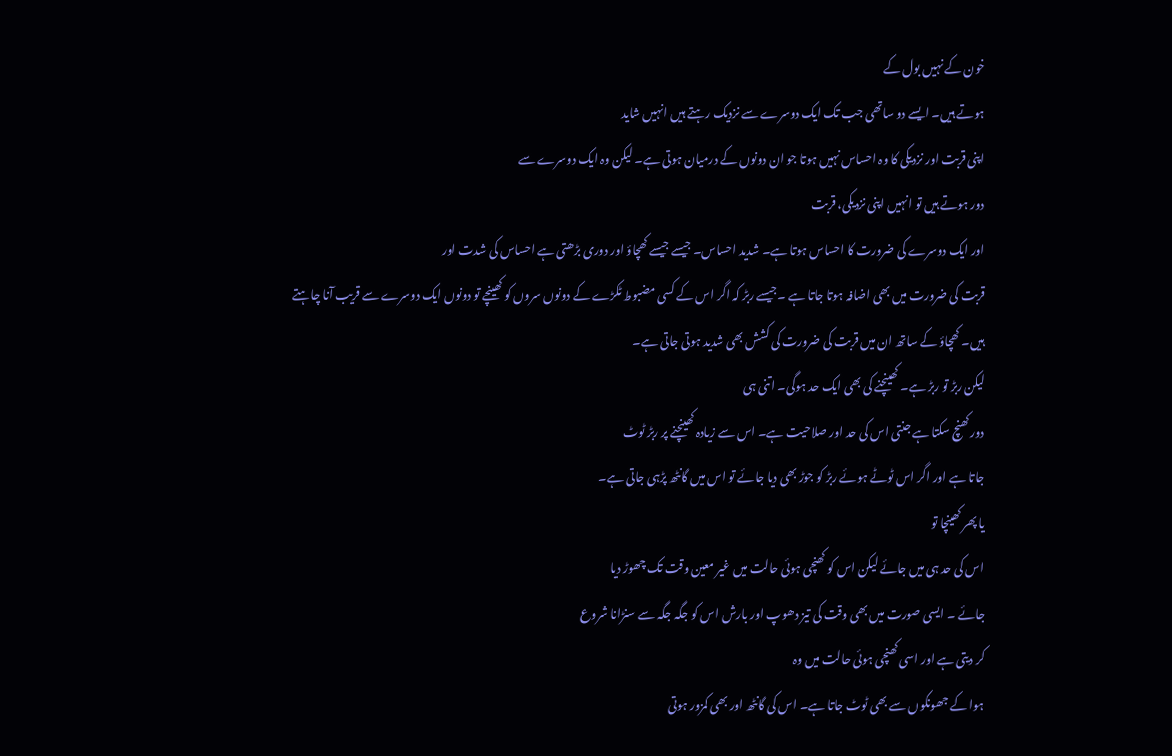خون کے نہیں بول کے
ہوتے ہیں۔ ایسے دو ساتھی جب تک ایک دوسرے سے نزدیک رہتے ہیں انہیں شاید
اپنی قربت اور نزدیکی کا وہ احساس نہیں ہوتا جو ان دونوں کے درمیان ہوتی ہے۔ لیکن وہ ایک دوسرے سے
دور ہوتے ہیں تو انہیں اپنی نزدیکی، قربت
اور ایک دوسرے کی ضرورت کا احساس ہوتا ہے۔ شدید احساس۔ جیسے جیسے کھچاؤ اور دوری بڑھتی ہے احساس کی شدت اور
قربت کی ضرورت میں بھی اضافہ ہوتا جاتا ہے ۔جیسے ربڑ کہ اگر اس کے کسی مضبوط ٹکڑے کے دونوں سروں کو کھینچے تو دونوں ایک دوسرے سے قریب آنا چاہتے
ہیں۔ کھچاؤ کے ساتھ ان میں قربت کی ضرورت کی کشش بھی شدید ہوتی جاتی ہے۔
لیکن ربڑ تو ربڑ ہے۔ کھینچنے کی بھی ایک حد ہوگی۔ اتنی ہی
دور کھنچ سکتا ہے جنتی اس کی حد اور صلاحیت ہے۔ اس سے زیادہ کھینچنے پر ربڑ ٹوٹ
جاتا ہے اور اگر اس ٹوٹے ہوئے ربڑ کو جوڑ بھی دیا جائے تو اس میں گانٹھ پڑہی جاتی ہے۔
یا پھر کھینچا تو
اس کی حد ہی میں جائے لیکن اس کو کھنچی ہوئی حالت میں غیر معین وقت تک چھوڑ دیا
جائے ۔ ایسی صورت میں بھی وقت کی تیز دھوپ اور بارش اس کو جگہ جگہ سے سنڑانا شروع
کر دیتی ہے اور اسی کھنچی ہوئی حالت میں وہ
ہوا کے جھونکوں سے بھی ٹوٹ جاتا ہے۔ اس کی گانٹھ اور بھی کمزور ہوتی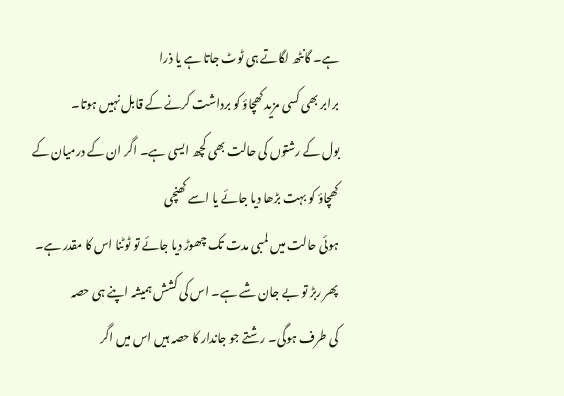ہے۔ گانٹھ لگاتے ہی ٹوٹ جاتا ہے یا ذرا
برابر بھی کسی مزید کھچاؤ کو برداشت کرنے کے قابل نہیں ہوتا۔
بول کے رشتوں کی حالت بھی کچھ ایسی ہے۔ اگر ان کے درمیان کے
کھچاؤ کو بہت بڑھا دیا جائے یا اسے کھنچی
ہوئی حالت میں لمبی مدت تک چھوڑ دیا جائے تو ٹوٹنا اس کا مقدر ہے۔
پھر ربڑ تو بے جان شے ہے۔ اس کی کشش ہمیشہ اپنے ہی حصہ
کی طرف ہوگی۔ رشتے جو جاندار کا حصہ ہیں اس میں اگر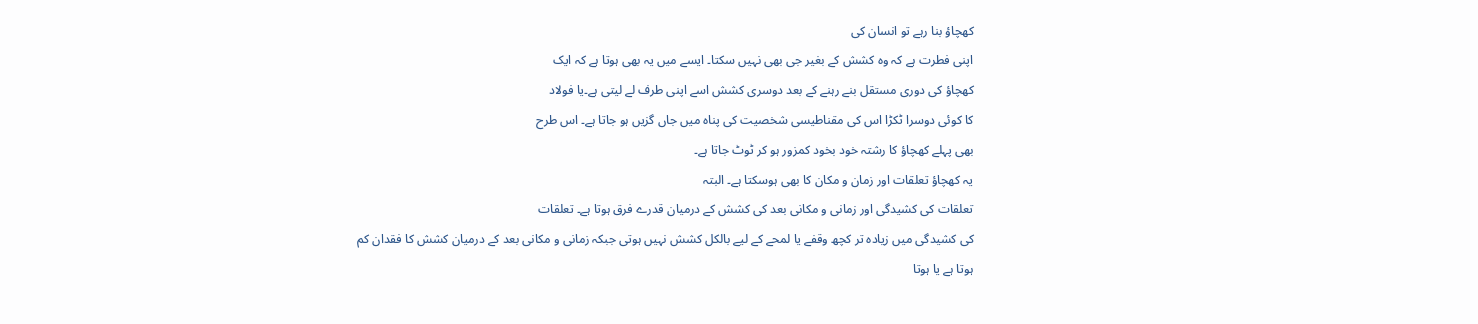کھچاؤ بنا رہے تو انسان کی
اپنی فطرت ہے کہ وہ کشش کے بغیر جی بھی نہیں سکتا۔ ایسے میں یہ بھی ہوتا ہے کہ ایک
کھچاؤ کی دوری مستقل بنے رہنے کے بعد دوسری کشش اسے اپنی طرف لے لیتی ہے۔یا فولاد
کا کوئی دوسرا ٹکڑا اس کی مقناطیسی شخصیت کی پناہ میں جاں گزیں ہو جاتا ہے۔ اس طرح
بھی پہلے کھچاؤ کا رشتہ خود بخود کمزور ہو کر ٹوٹ جاتا ہے۔
یہ کھچاؤ تعلقات اور زمان و مکان کا بھی ہوسکتا ہے۔ البتہ
تعلقات کی کشیدگی اور زمانی و مکانی بعد کی کشش کے درمیان قدرے فرق ہوتا ہے۔ تعلقات
کی کشیدگی میں زیادہ تر کچھ وقفے یا لمحے کے لیے بالکل کشش نہیں ہوتی جبکہ زمانی و مکانی بعد کے درمیان کشش کا فقدان کم ہوتا ہے یا ہوتا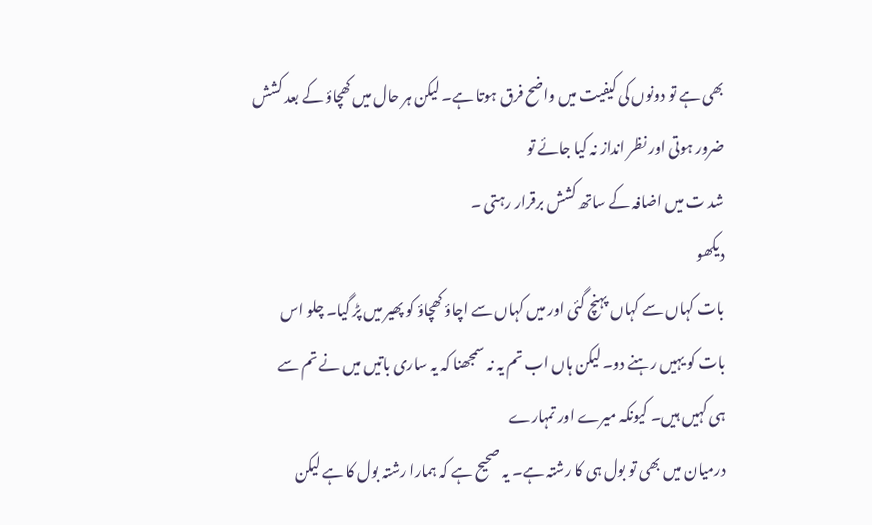بھی ہے تو دونوں کی کیفیت میں واضح فرق ہوتا ہے۔ لیکن ہر حال میں کھچاؤ کے بعد کشش
ضرور ہوتی اور نظر انداز نہ کیا جائے تو
شد ت میں اضافہ کے ساتھ کشش برقرار رہتی ۔
دیکھو
بات کہاں سے کہاں پہنچ گئی اور میں کہاں سے اچاؤ کھچاؤ کو پھیر میں پڑ گیا۔ چلو اس
بات کو یہیں رہنے دو۔ لیکن ہاں اب تم یہ نہ سمجھنا کہ یہ ساری باتیں میں نے تم سے
ہی کہیں ہیں۔ کیونکہ میرے اور تمہارے
درمیان میں بھی تو بول ہی کا رشتہ ہے۔ یہ صحیح ہے کہ ہمارا رشتہ بول کا ہے لیکن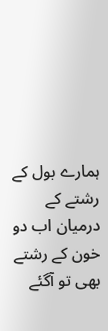ہمارے بول کے رشتے کے درمیان اب دو خون کے رشتے بھی تو آگئے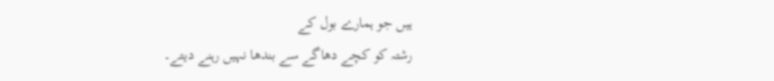ہیں جو ہمارے بول کے
رشتہ کو کچے دھاگے سے بندھا نہیں رہنے دیتے۔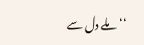‘‘ملے دل سے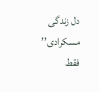دل زندگی مسکرادی’’
فقط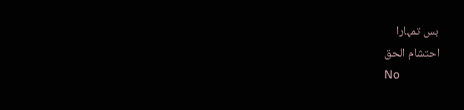بس تمہارا
احتشام الحق
No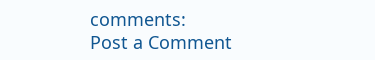comments:
Post a Comment